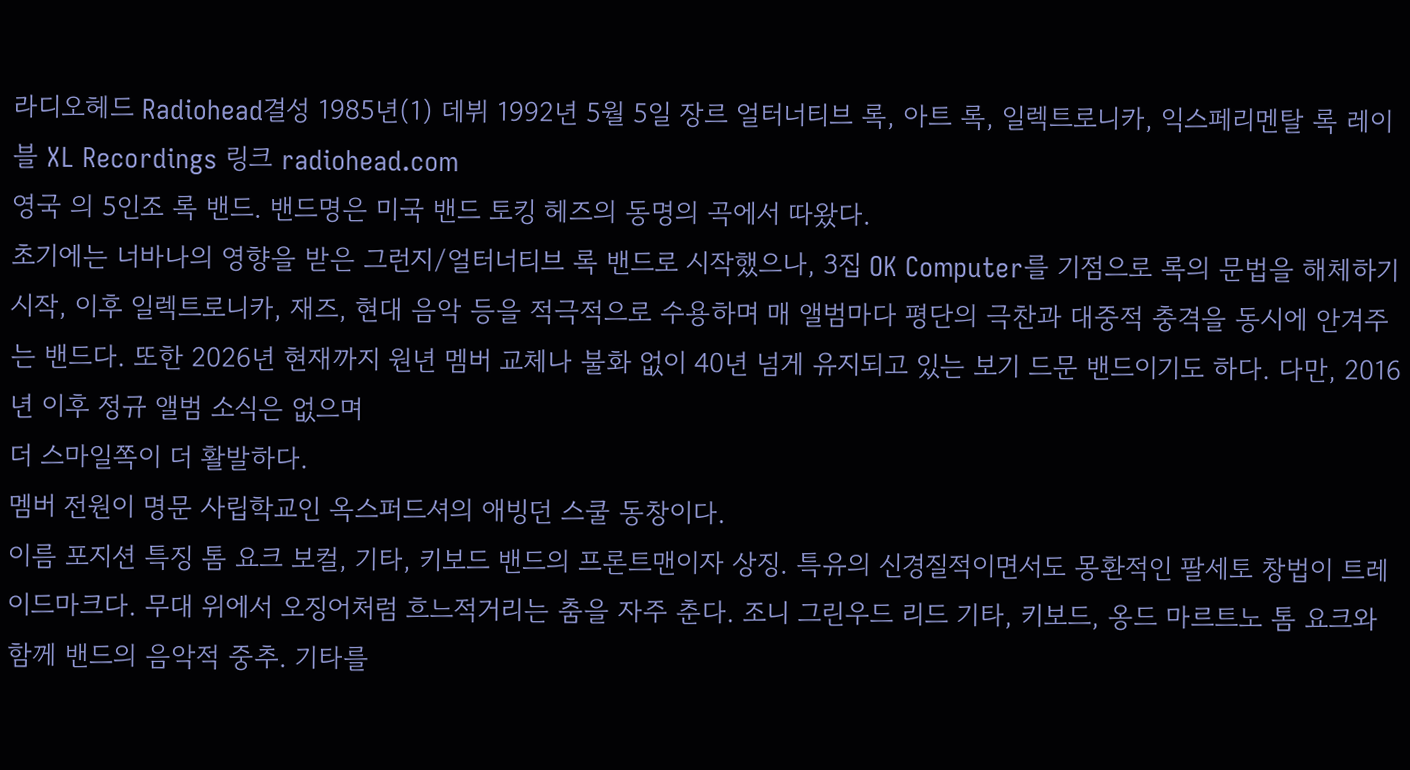라디오헤드 Radiohead결성 1985년(1) 데뷔 1992년 5월 5일 장르 얼터너티브 록, 아트 록, 일렉트로니카, 익스페리멘탈 록 레이블 XL Recordings 링크 radiohead.com
영국 의 5인조 록 밴드. 밴드명은 미국 밴드 토킹 헤즈의 동명의 곡에서 따왔다.
초기에는 너바나의 영향을 받은 그런지/얼터너티브 록 밴드로 시작했으나, 3집 OK Computer를 기점으로 록의 문법을 해체하기 시작, 이후 일렉트로니카, 재즈, 현대 음악 등을 적극적으로 수용하며 매 앨범마다 평단의 극찬과 대중적 충격을 동시에 안겨주는 밴드다. 또한 2026년 현재까지 원년 멤버 교체나 불화 없이 40년 넘게 유지되고 있는 보기 드문 밴드이기도 하다. 다만, 2016년 이후 정규 앨범 소식은 없으며
더 스마일쪽이 더 활발하다.
멤버 전원이 명문 사립학교인 옥스퍼드셔의 애빙던 스쿨 동창이다.
이름 포지션 특징 톰 요크 보컬, 기타, 키보드 밴드의 프론트맨이자 상징. 특유의 신경질적이면서도 몽환적인 팔세토 창법이 트레이드마크다. 무대 위에서 오징어처럼 흐느적거리는 춤을 자주 춘다. 조니 그린우드 리드 기타, 키보드, 옹드 마르트노 톰 요크와 함께 밴드의 음악적 중추. 기타를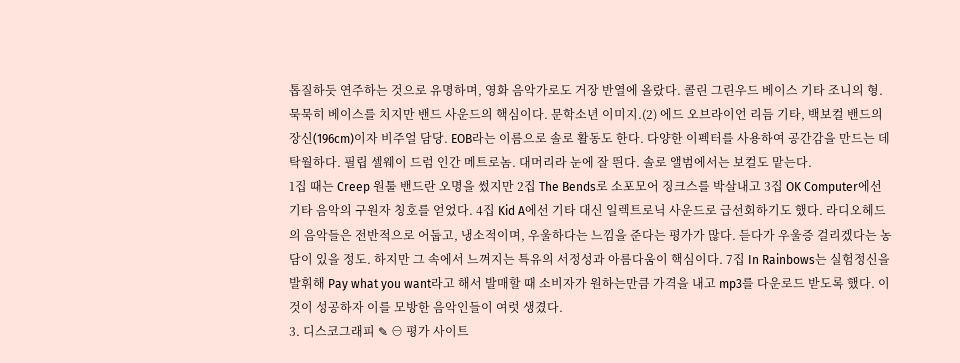톱질하듯 연주하는 것으로 유명하며, 영화 음악가로도 거장 반열에 올랐다. 콜린 그린우드 베이스 기타 조니의 형. 묵묵히 베이스를 치지만 밴드 사운드의 핵심이다. 문학소년 이미지.(2) 에드 오브라이언 리듬 기타, 백보컬 밴드의 장신(196cm)이자 비주얼 담당. EOB라는 이름으로 솔로 활동도 한다. 다양한 이펙터를 사용하여 공간감을 만드는 데 탁월하다. 필립 셀웨이 드럼 인간 메트로놈. 대머리라 눈에 잘 띈다. 솔로 앨범에서는 보컬도 맡는다.
1집 때는 Creep 원툴 밴드란 오명을 썼지만 2집 The Bends로 소포모어 징크스를 박살내고 3집 OK Computer에선 기타 음악의 구원자 칭호를 얻었다. 4집 Kid A에선 기타 대신 일렉트로닉 사운드로 급선회하기도 했다. 라디오헤드의 음악들은 전반적으로 어둡고, 냉소적이며, 우울하다는 느낌을 준다는 평가가 많다. 듣다가 우울증 걸리겠다는 농담이 있을 정도. 하지만 그 속에서 느껴지는 특유의 서정성과 아름다움이 핵심이다. 7집 In Rainbows는 실험정신을 발휘해 Pay what you want라고 해서 발매할 때 소비자가 원하는만큼 가격을 내고 mp3를 다운로드 받도록 했다. 이것이 성공하자 이를 모방한 음악인들이 여럿 생겼다.
3. 디스코그래피 ✎ ⊖ 평가 사이트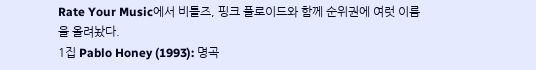Rate Your Music에서 비틀즈, 핑크 플로이드와 함께 순위권에 여럿 이름을 올려놨다.
1집 Pablo Honey (1993): 명곡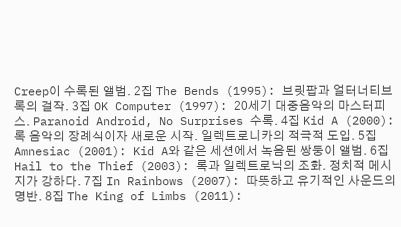Creep이 수록된 앨범. 2집 The Bends (1995): 브릿팝과 얼터너티브 록의 걸작. 3집 OK Computer (1997): 20세기 대중음악의 마스터피스. Paranoid Android, No Surprises 수록. 4집 Kid A (2000): 록 음악의 장례식이자 새로운 시작. 일렉트로니카의 적극적 도입. 5집 Amnesiac (2001): Kid A와 같은 세션에서 녹음된 쌍둥이 앨범. 6집 Hail to the Thief (2003): 록과 일렉트로닉의 조화. 정치적 메시지가 강하다. 7집 In Rainbows (2007): 따뜻하고 유기적인 사운드의 명반. 8집 The King of Limbs (2011):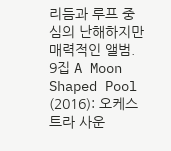리듬과 루프 중심의 난해하지만 매력적인 앨범. 9집 A Moon Shaped Pool (2016): 오케스트라 사운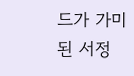드가 가미된 서정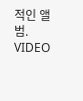적인 앨범. VIDEO